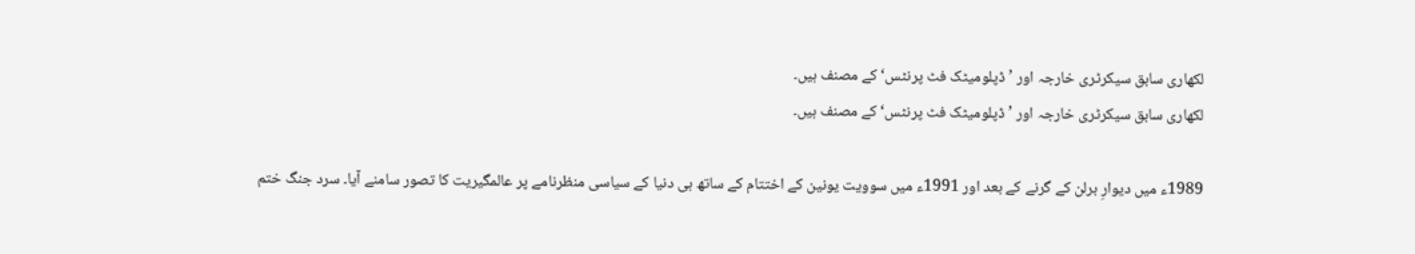لکھاری سابق سیکرٹری خارجہ اور ’ڈپلومیٹک فٹ پرنٹس‘ کے مصنف ہیں۔
لکھاری سابق سیکرٹری خارجہ اور ’ڈپلومیٹک فٹ پرنٹس‘ کے مصنف ہیں۔

1989ء میں دیوارِ برلن کے گرنے کے بعد اور 1991ء میں سوویت یونین کے اختتام کے ساتھ ہی دنیا کے سیاسی منظرنامے پر عالمگیریت کا تصور سامنے آیا۔ سرد جنگ ختم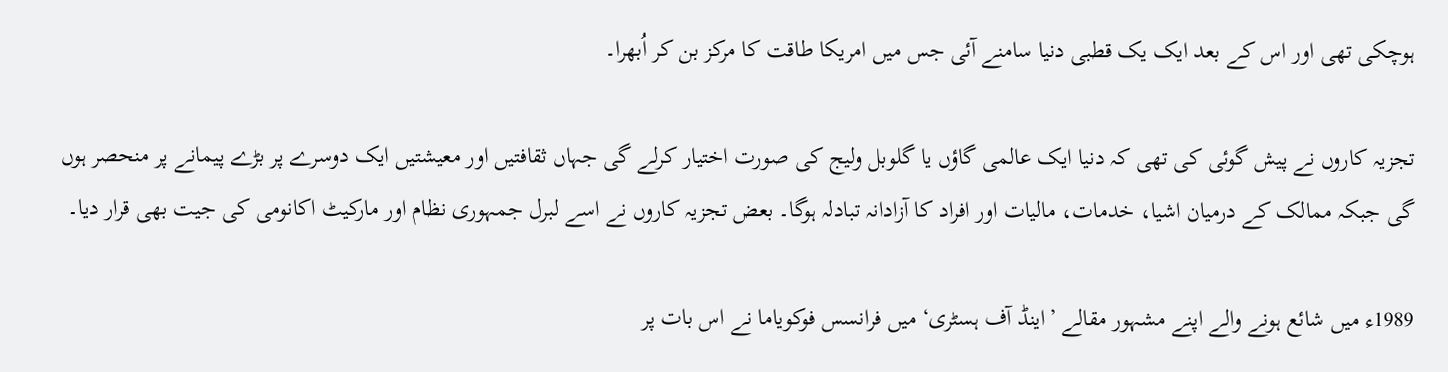ہوچکی تھی اور اس کے بعد ایک یک قطبی دنیا سامنے آئی جس میں امریکا طاقت کا مرکز بن کر اُبھرا۔

تجزیہ کاروں نے پیش گوئی کی تھی کہ دنیا ایک عالمی گاؤں یا گلوبل ولیج کی صورت اختیار کرلے گی جہاں ثقافتیں اور معیشتیں ایک دوسرے پر بڑے پیمانے پر منحصر ہوں گی جبکہ ممالک کے درمیان اشیا، خدمات، مالیات اور افراد کا آزادانہ تبادلہ ہوگا۔ بعض تجزیہ کاروں نے اسے لبرل جمہوری نظام اور مارکیٹ اکانومی کی جیت بھی قرار دیا۔

1989ء میں شائع ہونے والے اپنے مشہور مقالے ’اینڈ آف ہسٹری‘ میں فرانسس فوکویاما نے اس بات پر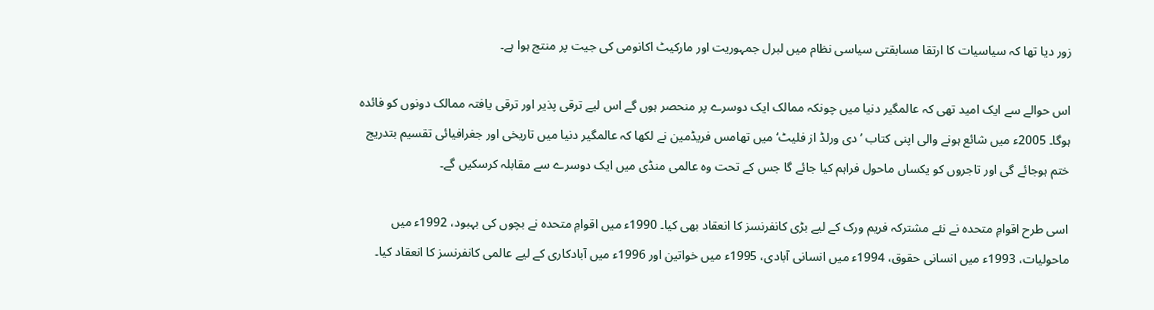زور دیا تھا کہ سیاسیات کا ارتقا مسابقتی سیاسی نظام میں لبرل جمہوریت اور مارکیٹ اکانومی کی جیت پر منتج ہوا ہے۔

اس حوالے سے ایک امید تھی کہ عالمگیر دنیا میں چونکہ ممالک ایک دوسرے پر منحصر ہوں گے اس لیے ترقی پذیر اور ترقی یافتہ ممالک دونوں کو فائدہ ہوگا۔ 2005ء میں شائع ہونے والی اپنی کتاب ’دی ورلڈ از فلیٹ‘ میں تھامس فریڈمین نے لکھا کہ عالمگیر دنیا میں تاریخی اور جغرافیائی تقسیم بتدریج ختم ہوجائے گی اور تاجروں کو یکساں ماحول فراہم کیا جائے گا جس کے تحت وہ عالمی منڈی میں ایک دوسرے سے مقابلہ کرسکیں گے۔

اسی طرح اقوامِ متحدہ نے نئے مشترکہ فریم ورک کے لیے بڑی کانفرنسز کا انعقاد بھی کیا۔ 1990ء میں اقوامِ متحدہ نے بچوں کی بہبود، 1992ء میں ماحولیات، 1993ء میں انسانی حقوق، 1994ء میں انسانی آبادی، 1995ء میں خواتین اور 1996ء میں آبادکاری کے لیے عالمی کانفرنسز کا انعقاد کیا۔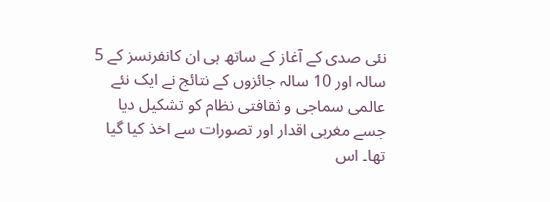نئی صدی کے آغاز کے ساتھ ہی ان کانفرنسز کے 5 سالہ اور 10 سالہ جائزوں کے نتائج نے ایک نئے عالمی سماجی و ثقافتی نظام کو تشکیل دیا جسے مغربی اقدار اور تصورات سے اخذ کیا گیا تھا۔ اس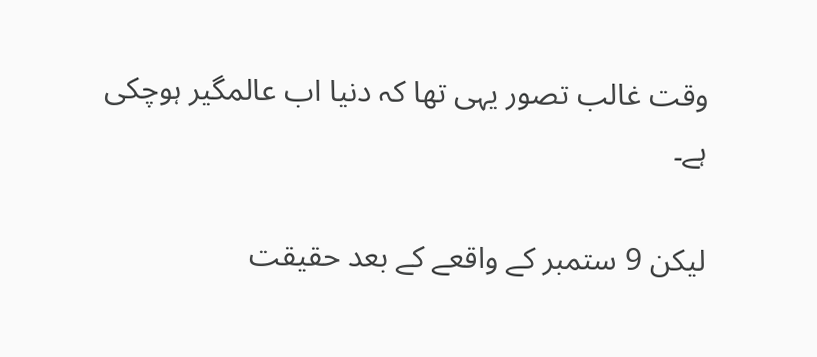وقت غالب تصور یہی تھا کہ دنیا اب عالمگیر ہوچکی ہے۔

لیکن 9 ستمبر کے واقعے کے بعد حقیقت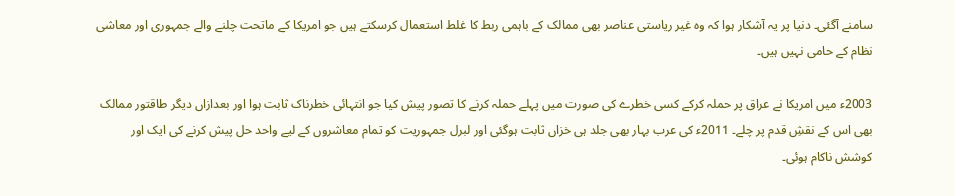سامنے آگئی۔ دنیا پر یہ آشکار ہوا کہ وہ غیر ریاستی عناصر بھی ممالک کے باہمی ربط کا غلط استعمال کرسکتے ہیں جو امریکا کے ماتحت چلنے والے جمہوری اور معاشی نظام کے حامی نہیں ہیں۔

2003ء میں امریکا نے عراق پر حملہ کرکے کسی خطرے کی صورت میں پہلے حملہ کرنے کا تصور پیش کیا جو انتہائی خطرناک ثابت ہوا اور بعدازاں دیگر طاقتور ممالک بھی اس کے نقشِ قدم پر چلے۔ 2011ء کی عرب بہار بھی جلد ہی خزاں ثابت ہوگئی اور لبرل جمہوریت کو تمام معاشروں کے لیے واحد حل پیش کرنے کی ایک اور کوشش ناکام ہوئی۔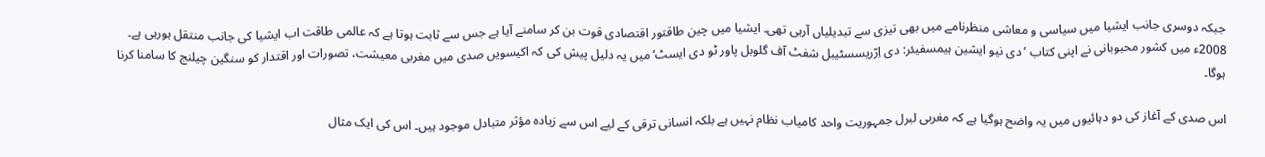جبکہ دوسری جانب ایشیا میں سیاسی و معاشی منظرنامے میں بھی تیزی سے تبدیلیاں آرہی تھی۔ ایشیا میں چین طاقتور اقتصادی قوت بن کر سامنے آیا ہے جس سے ثابت ہوتا ہے کہ عالمی طاقت اب ایشیا کی جانب منتقل ہورہی ہے۔ 2008ء میں کشور محبوبانی نے اپنی کتاب ’دی نیو ایشین ہیمسفیئر: دی اِرّریسسٹیبل شفٹ آف گلوبل پاور ٹو دی ایسٹ‘ میں یہ دلیل پیش کی کہ اکیسویں صدی میں مغربی معیشت، تصورات اور اقتدار کو سنگین چیلنج کا سامنا کرنا ہوگا۔

اس صدی کے آغاز کی دو دہائیوں میں یہ واضح ہوگیا ہے کہ مغربی لبرل جمہوریت واحد کامیاب نظام نہیں ہے بلکہ انسانی ترقی کے لیے اس سے زیادہ مؤثر متبادل موجود ہیں۔ اس کی ایک مثال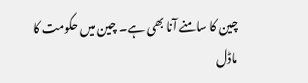چین کا سامنے آنا بھی ہے۔ چین میں حکومت کا ماڈل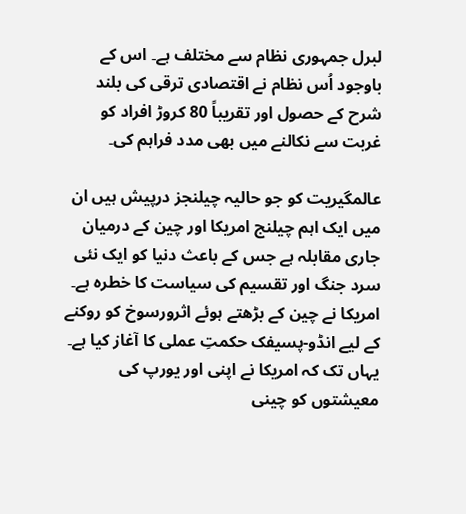لبرل جمہوری نظام سے مختلف ہے۔ اس کے باوجود اُس نظام نے اقتصادی ترقی کی بلند شرح کے حصول اور تقریباً 80 کروڑ افراد کو غربت سے نکالنے میں بھی مدد فراہم کی۔

عالمگیریت کو جو حالیہ چیلنجز درپیش ہیں ان میں ایک اہم چیلنج امریکا اور چین کے درمیان جاری مقابلہ ہے جس کے باعث دنیا کو ایک نئی سرد جنگ اور تقسیم کی سیاست کا خطرہ ہے۔ امریکا نے چین کے بڑھتے ہوئے اثرورسوخ کو روکنے کے لیے انڈو-پسیفک حکمتِ عملی کا آغاز کیا ہے۔ یہاں تک کہ امریکا نے اپنی اور یورپ کی معیشتوں کو چینی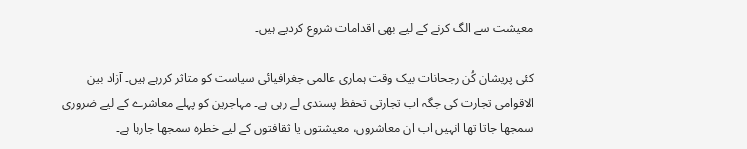معیشت سے الگ کرنے کے لیے بھی اقدامات شروع کردیے ہیں۔

کئی پریشان کُن رجحانات بیک وقت ہماری عالمی جغرافیائی سیاست کو متاثر کررہے ہیں۔ آزاد بین الاقوامی تجارت کی جگہ اب تجارتی تحفظ پسندی لے رہی ہے۔ مہاجرین کو پہلے معاشرے کے لیے ضروری سمجھا جاتا تھا انہیں اب ان معاشروں، معیشتوں یا ثقافتوں کے لیے خطرہ سمجھا جارہا ہے۔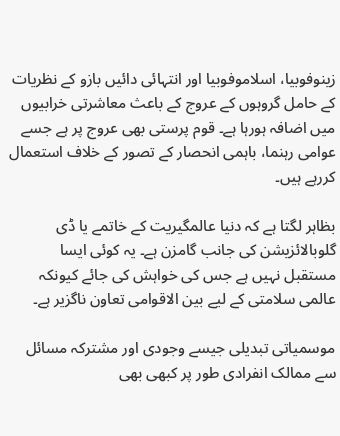زینوفوبیا، اسلاموفوبیا اور انتہائی دائیں بازو کے نظریات کے حامل گروہوں کے عروج کے باعث معاشرتی خرابیوں میں اضافہ ہورہا ہے۔ قوم پرستی بھی عروج پر ہے جسے عوامی رہنما، باہمی انحصار کے تصور کے خلاف استعمال کررہے ہیں۔

بظاہر لگتا ہے کہ دنیا عالمگیریت کے خاتمے یا ڈی گلوبالائزیشن کی جانب گامزن ہے۔ یہ کوئی ایسا مستقبل نہیں ہے جس کی خواہش کی جائے کیونکہ عالمی سلامتی کے لیے بین الاقوامی تعاون ناگزیر ہے۔

موسمیاتی تبدیلی جیسے وجودی اور مشترکہ مسائل سے ممالک انفرادی طور پر کبھی بھی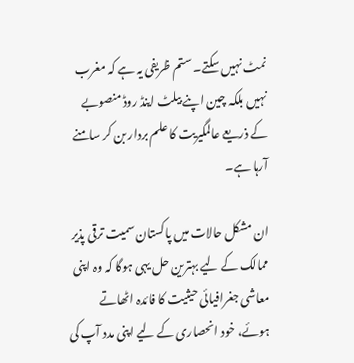نمٹ نہیں سکتے۔ ستم ظریفی یہ ہے کہ مغرب نہیں بلکہ چین اپنے بیلٹ اینڈ روڈ منصوبے کے ذریعے عالمگیریت کا علم بردار بن کر سامنے آرہا ہے۔

ان مشکل حالات میں پاکستان سمیت ترقی پذیر ممالک کے لیے بہترین حل یہی ہوگا کہ وہ اپنی معاشی جغرافیائی حیثیت کا فائدہ اٹھاتے ہوئے، خود انحصاری کے لیے اپنی مدد آپ کی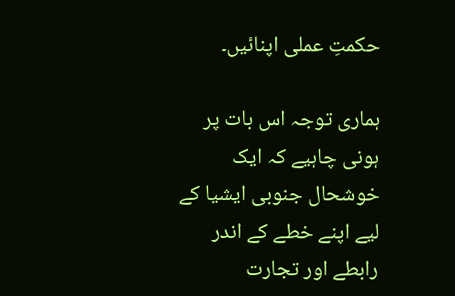حکمتِ عملی اپنائیں۔

ہماری توجہ اس بات پر ہونی چاہیے کہ ایک خوشحال جنوبی ایشیا کے لیے اپنے خطے کے اندر رابطے اور تجارت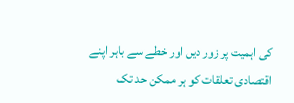کی اہمیت پر زور دیں اور خطے سے باہر اپنے اقتصادی تعلقات کو ہر ممکن حد تک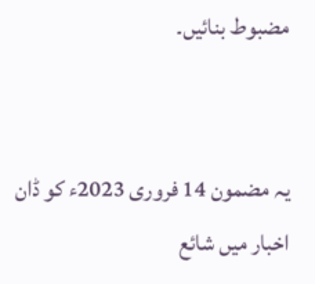مضبوط بنائیں۔


یہ مضمون 14 فروری 2023ء کو ڈان اخبار میں شائع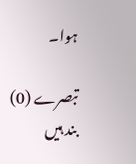ہوا۔

تبصرے (0) بند ہیں